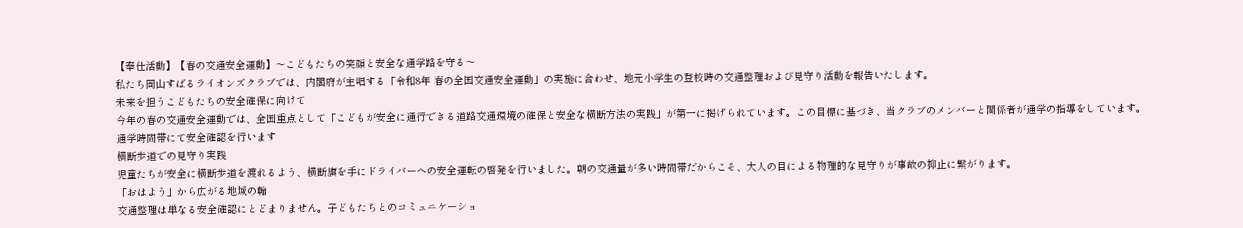【奉仕活動】【春の交通安全運動】〜こどもたちの笑顔と安全な通学路を守る〜
私たち岡山すばるライオンズクラブでは、内閣府が主唱する「令和8年 春の全国交通安全運動」の実施に合わせ、地元小学生の登校時の交通整理および見守り活動を報告いたします。
未来を担うこどもたちの安全確保に向けて
今年の春の交通安全運動では、全国重点として「こどもが安全に通行できる道路交通環境の確保と安全な横断方法の実践」が第一に掲げられています。この目標に基づき、当クラブのメンバーと関係者が通学の指導をしています。
通学時間帯にて安全確認を行います
横断歩道での見守り実践
児童たちが安全に横断歩道を渡れるよう、横断旗を手にドライバーへの安全運転の啓発を行いました。朝の交通量が多い時間帯だからこそ、大人の目による物理的な見守りが事故の抑止に繋がります。
「おはよう」から広がる地域の輪
交通整理は単なる安全確認にとどまりません。子どもたちとのコミュニケーショ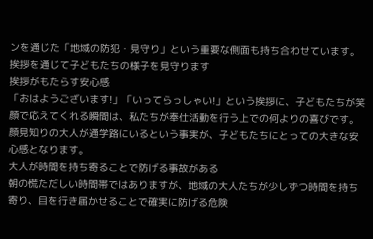ンを通じた「地域の防犯・見守り」という重要な側面も持ち合わせています。
挨拶を通じて子どもたちの様子を見守ります
挨拶がもたらす安心感
「おはようございます!」「いってらっしゃい!」という挨拶に、子どもたちが笑顔で応えてくれる瞬間は、私たちが奉仕活動を行う上での何よりの喜びです。顔見知りの大人が通学路にいるという事実が、子どもたちにとっての大きな安心感となります。
大人が時間を持ち寄ることで防げる事故がある
朝の慌ただしい時間帯ではありますが、地域の大人たちが少しずつ時間を持ち寄り、目を行き届かせることで確実に防げる危険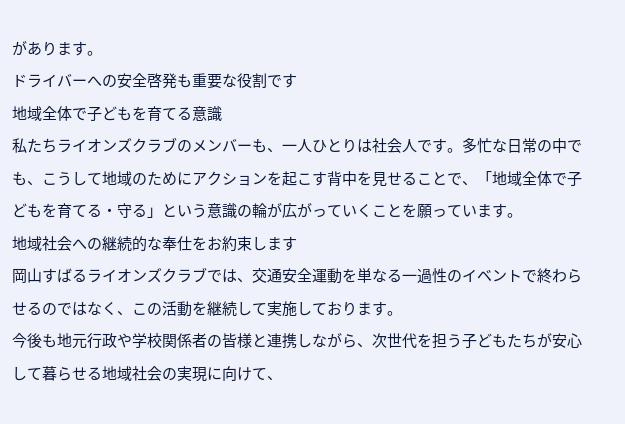があります。
ドライバーへの安全啓発も重要な役割です
地域全体で子どもを育てる意識
私たちライオンズクラブのメンバーも、一人ひとりは社会人です。多忙な日常の中でも、こうして地域のためにアクションを起こす背中を見せることで、「地域全体で子どもを育てる・守る」という意識の輪が広がっていくことを願っています。
地域社会への継続的な奉仕をお約束します
岡山すばるライオンズクラブでは、交通安全運動を単なる一過性のイベントで終わらせるのではなく、この活動を継続して実施しております。
今後も地元行政や学校関係者の皆様と連携しながら、次世代を担う子どもたちが安心して暮らせる地域社会の実現に向けて、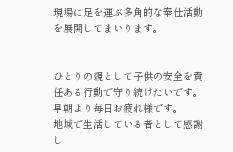現場に足を運ぶ多角的な奉仕活動を展開してまいります。


ひとりの親として子供の安全を責任ある行動で守り続けたいです。
早朝より毎日お疲れ様です。
地域で生活している者として感謝し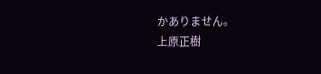かありません。
上原正樹